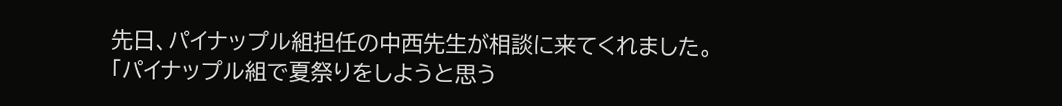先日、パイナップル組担任の中西先生が相談に来てくれました。
「パイナップル組で夏祭りをしようと思う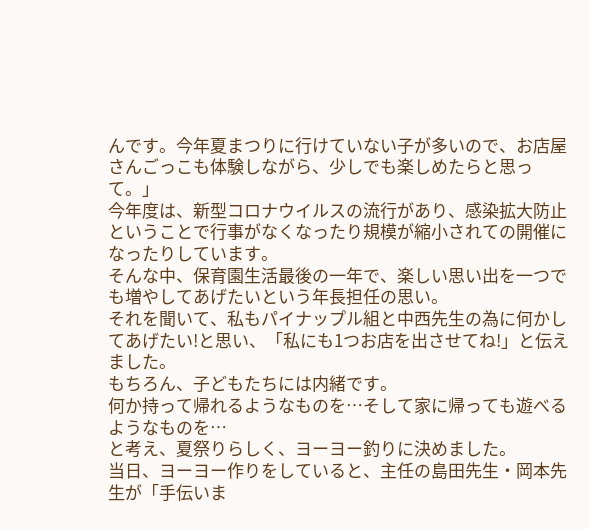んです。今年夏まつりに行けていない子が多いので、お店屋さんごっこも体験しながら、少しでも楽しめたらと思って。」
今年度は、新型コロナウイルスの流行があり、感染拡大防止ということで行事がなくなったり規模が縮小されての開催になったりしています。
そんな中、保育園生活最後の一年で、楽しい思い出を一つでも増やしてあげたいという年長担任の思い。
それを聞いて、私もパイナップル組と中西先生の為に何かしてあげたい!と思い、「私にも1つお店を出させてね!」と伝えました。
もちろん、子どもたちには内緒です。
何か持って帰れるようなものを…そして家に帰っても遊べるようなものを…
と考え、夏祭りらしく、ヨーヨー釣りに決めました。
当日、ヨーヨー作りをしていると、主任の島田先生・岡本先生が「手伝いま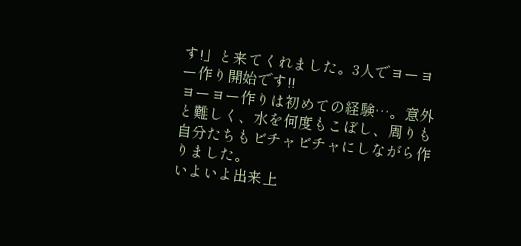す!」と来てくれました。3人でヨーヨー作り開始です!!
ヨーヨー作りは初めての経験…。意外と難しく、水を何度もこぼし、周りも自分たちもビチャビチャにしながら作りました。
いよいよ出来上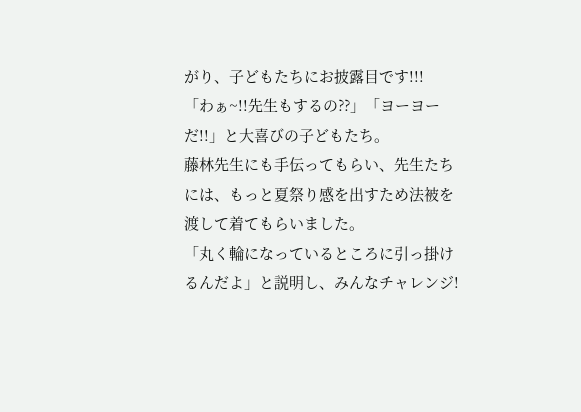がり、子どもたちにお披露目です!!!
「わぁ~!!先生もするの??」「ヨーヨーだ!!」と大喜びの子どもたち。
藤林先生にも手伝ってもらい、先生たちには、もっと夏祭り感を出すため法被を渡して着てもらいました。
「丸く輪になっているところに引っ掛けるんだよ」と説明し、みんなチャレンジ!